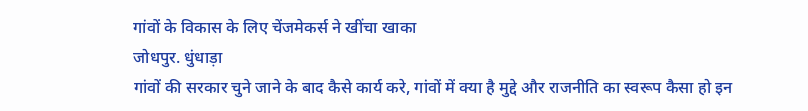गांवों के विकास के लिए चेंजमेकर्स ने खींचा खाका
जोधपुर. धुंधाड़ा
गांवों की सरकार चुने जाने के बाद कैसे कार्य करे, गांवों में क्या है मुद्दे और राजनीति का स्वरूप कैसा हो इन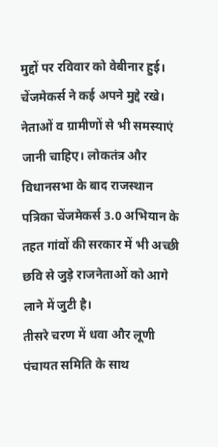मुद्दों पर रविवार को वेबीनार हुई। चेंजमेकर्स ने कई अपने मुद्दे रखे। नेताओं व ग्रामीणों से भी समस्याएं जानी चाहिए। लोकतंत्र और विधानसभा के बाद राजस्थान पत्रिका चेंजमेकर्स 3.0 अभियान के तहत गांवों की सरकार में भी अच्छी छवि से जुड़े राजनेताओं को आगे लाने में जुटी है।
तीसरे चरण में धवा और लूणी पंचायत समिति के साथ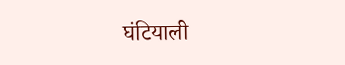घंटियाली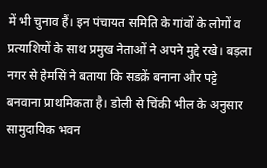में भी चुनाव हैं। इन पंचायत समिति के गांवों के लोगों व प्रत्याशियों के साथ प्रमुख नेताओं ने अपने मुद्दे रखे। बड़ला नगर से हेमसिं ने बताया कि सडक़ें बनाना और पट्टे बनवाना प्राथमिकता है। डोली से चिंकी भील के अनुसार सामुदायिक भवन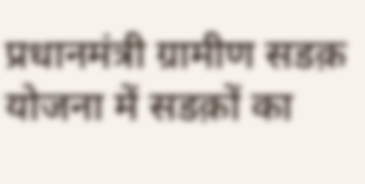प्रधानमंत्री ग्रामीण सडक़ योजना में सडक़ों का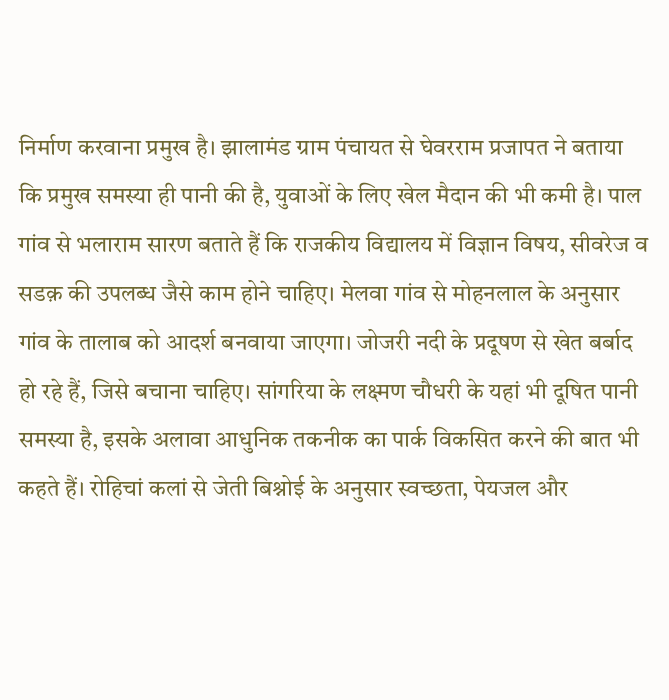निर्माण करवाना प्रमुख है। झालामंड ग्राम पंचायत से घेवरराम प्रजापत ने बताया कि प्रमुख समस्या ही पानी की है, युवाओं के लिए खेल मैदान की भी कमी है। पाल गांव से भलाराम सारण बताते हैं कि राजकीय विद्यालय में विज्ञान विषय, सीवरेज व सडक़ की उपलब्ध जैसे काम होने चाहिए। मेलवा गांव से मोहनलाल के अनुसार गांव के तालाब को आदर्श बनवाया जाएगा। जोजरी नदी के प्रदूषण से खेत बर्बाद हो रहे हैं, जिसे बचाना चाहिए। सांगरिया के लक्ष्मण चौधरी के यहां भी दूषित पानी समस्या है, इसके अलावा आधुनिक तकनीक का पार्क विकसित करने की बात भी कहते हैं। रोहिचां कलां से जेती बिश्नोई के अनुसार स्वच्छता, पेयजल और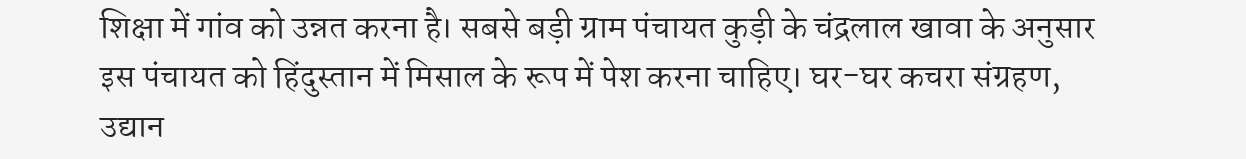शिक्षा में गांव को उन्नत करना है। सबसे बड़ी ग्राम पंचायत कुड़ी के चंद्रलाल खावा के अनुसार इस पंचायत को हिंदुस्तान में मिसाल के रूप में पेश करना चाहिए। घर-घर कचरा संग्रहण, उद्यान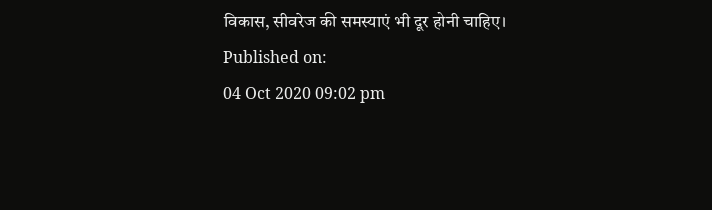विकास, सीवरेज की समस्याएं भी दूर होनी चाहिए।
Published on:
04 Oct 2020 09:02 pm